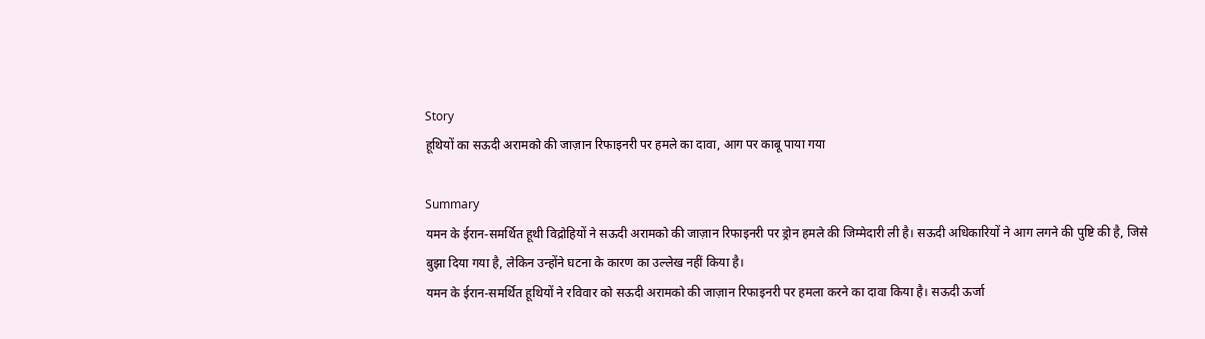Story
हूथियों का सऊदी अरामको की जाज़ान रिफाइनरी पर हमले का दावा, आग पर काबू पाया गया

Summary
यमन के ईरान-समर्थित हूथी विद्रोहियों ने सऊदी अरामको की जाज़ान रिफाइनरी पर ड्रोन हमले की जिम्मेदारी ली है। सऊदी अधिकारियों ने आग लगने की पुष्टि की है, जिसे बुझा दिया गया है, लेकिन उन्होंने घटना के कारण का उल्लेख नहीं किया है।
यमन के ईरान-समर्थित हूथियों ने रविवार को सऊदी अरामको की जाज़ान रिफाइनरी पर हमला करने का दावा किया है। सऊदी ऊर्जा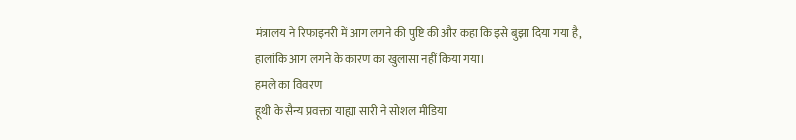मंत्रालय ने रिफाइनरी में आग लगने की पुष्टि की और कहा कि इसे बुझा दिया गया है, हालांकि आग लगने के कारण का खुलासा नहीं किया गया।
हमले का विवरण
हूथी के सैन्य प्रवक्ता याह्या सारी ने सोशल मीडिया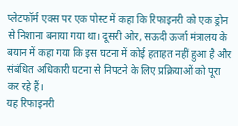प्लेटफॉर्म एक्स पर एक पोस्ट में कहा कि रिफाइनरी को एक ड्रोन से निशाना बनाया गया था। दूसरी ओर, सऊदी ऊर्जा मंत्रालय के बयान में कहा गया कि इस घटना में कोई हताहत नहीं हुआ है और संबंधित अधिकारी घटना से निपटने के लिए प्रक्रियाओं को पूरा कर रहे हैं।
यह रिफाइनरी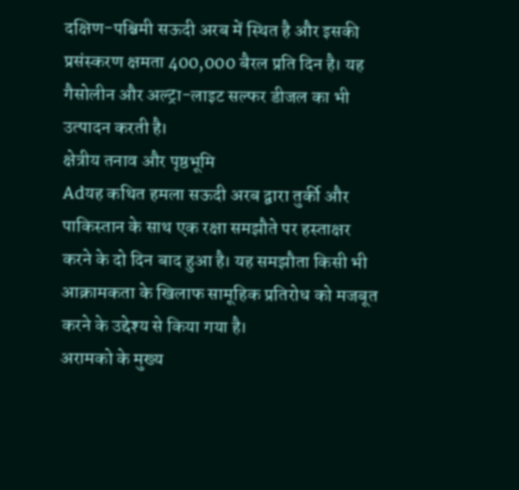दक्षिण-पश्चिमी सऊदी अरब में स्थित है और इसकी प्रसंस्करण क्षमता 400,000 बैरल प्रति दिन है। यह गैसोलीन और अल्ट्रा-लाइट सल्फर डीजल का भी उत्पादन करती है।
क्षेत्रीय तनाव और पृष्ठभूमि
Adयह कथित हमला सऊदी अरब द्वारा तुर्की और पाकिस्तान के साथ एक रक्षा समझौते पर हस्ताक्षर करने के दो दिन बाद हुआ है। यह समझौता किसी भी आक्रामकता के खिलाफ सामूहिक प्रतिरोध को मजबूत करने के उद्देश्य से किया गया है।
अरामको के मुख्य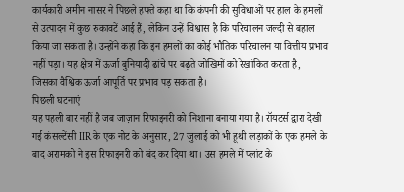कार्यकारी अमीन नासर ने पिछले हफ्ते कहा था कि कंपनी की सुविधाओं पर हाल के हमलों से उत्पादन में कुछ रुकावटें आई हैं, लेकिन उन्हें विश्वास है कि परिचालन जल्दी से बहाल किया जा सकता है। उन्होंने कहा कि इन हमलों का कोई भौतिक परिचालन या वित्तीय प्रभाव नहीं पड़ा। यह क्षेत्र में ऊर्जा बुनियादी ढांचे पर बढ़ते जोखिमों को रेखांकित करता है, जिसका वैश्विक ऊर्जा आपूर्ति पर प्रभाव पड़ सकता है।
पिछली घटनाएं
यह पहली बार नहीं है जब जाज़ान रिफाइनरी को निशाना बनाया गया है। रॉयटर्स द्वारा देखी गई कंसल्टेंसी IIR के एक नोट के अनुसार, 27 जुलाई को भी हूथी लड़ाकों के एक हमले के बाद अरामको ने इस रिफाइनरी को बंद कर दिया था। उस हमले में प्लांट के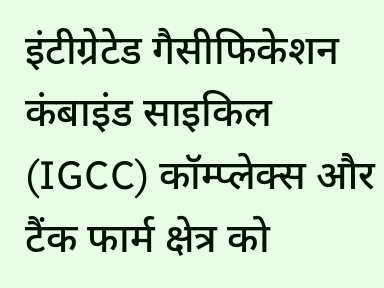इंटीग्रेटेड गैसीफिकेशन कंबाइंड साइकिल (IGCC) कॉम्प्लेक्स और टैंक फार्म क्षेत्र को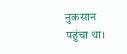नुकसान पहुंचा था।